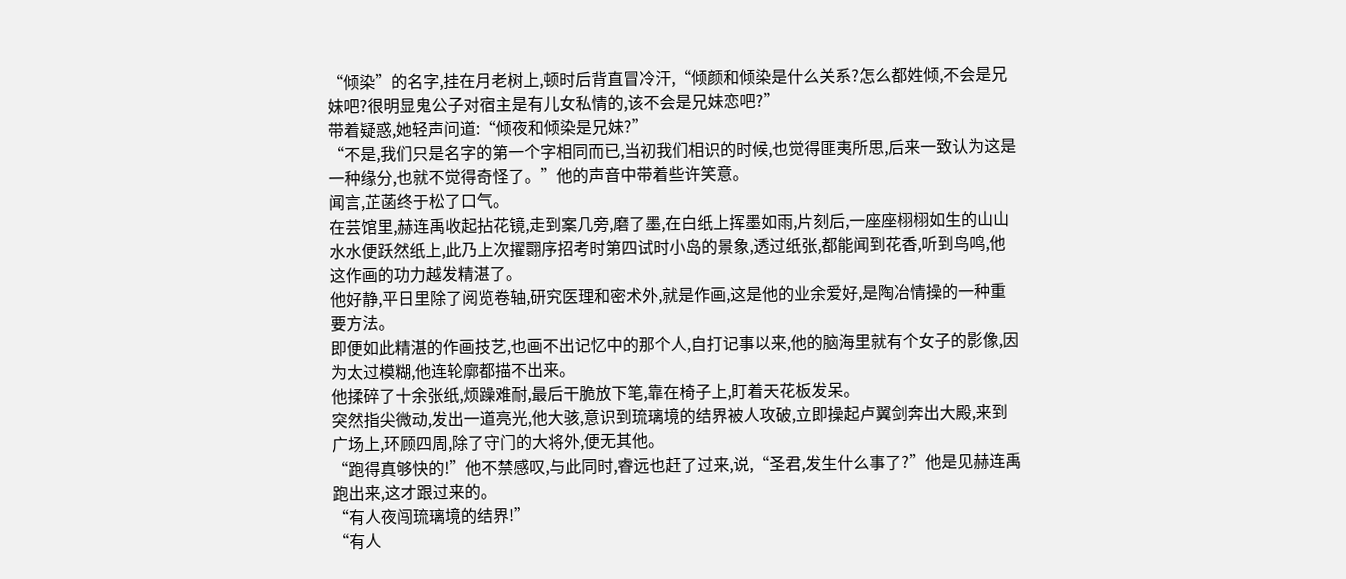“倾染”的名字,挂在月老树上,顿时后背直冒冷汗,“倾颜和倾染是什么关系?怎么都姓倾,不会是兄妹吧?很明显鬼公子对宿主是有儿女私情的,该不会是兄妹恋吧?”
带着疑惑,她轻声问道:“倾夜和倾染是兄妹?”
“不是,我们只是名字的第一个字相同而已,当初我们相识的时候,也觉得匪夷所思,后来一致认为这是一种缘分,也就不觉得奇怪了。”他的声音中带着些许笑意。
闻言,芷菡终于松了口气。
在芸馆里,赫连禹收起拈花镜,走到案几旁,磨了墨,在白纸上挥墨如雨,片刻后,一座座栩栩如生的山山水水便跃然纸上,此乃上次擢翾序招考时第四试时小岛的景象,透过纸张,都能闻到花香,听到鸟鸣,他这作画的功力越发精湛了。
他好静,平日里除了阅览卷轴,研究医理和密术外,就是作画,这是他的业余爱好,是陶冶情操的一种重要方法。
即便如此精湛的作画技艺,也画不出记忆中的那个人,自打记事以来,他的脑海里就有个女子的影像,因为太过模糊,他连轮廓都描不出来。
他揉碎了十余张纸,烦躁难耐,最后干脆放下笔,靠在椅子上,盯着天花板发呆。
突然指尖微动,发出一道亮光,他大骇,意识到琉璃境的结界被人攻破,立即操起卢翼剑奔出大殿,来到广场上,环顾四周,除了守门的大将外,便无其他。
“跑得真够快的!”他不禁感叹,与此同时,睿远也赶了过来,说,“圣君,发生什么事了?”他是见赫连禹跑出来,这才跟过来的。
“有人夜闯琉璃境的结界!”
“有人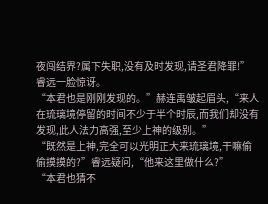夜闯结界?属下失职,没有及时发现,请圣君降罪!”睿远一脸惊讶。
“本君也是刚刚发现的。”赫连禹皱起眉头,“来人在琉璃境停留的时间不少于半个时辰,而我们却没有发现,此人法力高强,至少上神的级别。”
“既然是上神,完全可以光明正大来琉璃境,干嘛偷偷摸摸的?”睿远疑问,“他来这里做什么?”
“本君也猜不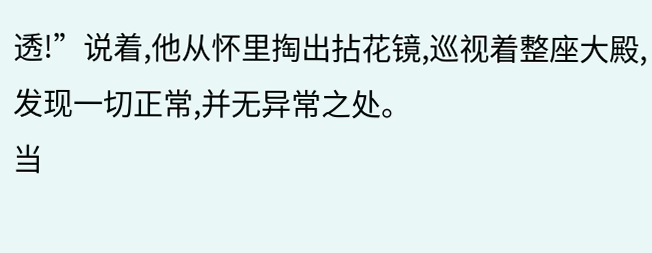透!”说着,他从怀里掏出拈花镜,巡视着整座大殿,发现一切正常,并无异常之处。
当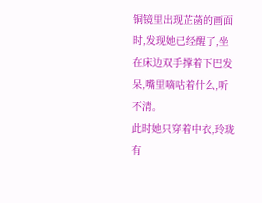铜镜里出现芷菡的画面时,发现她已经醒了,坐在床边双手撑着下巴发呆,嘴里嘀咕着什么,听不清。
此时她只穿着中衣,玲珑有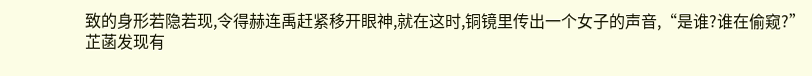致的身形若隐若现,令得赫连禹赶紧移开眼神,就在这时,铜镜里传出一个女子的声音,“是谁?谁在偷窥?”
芷菡发现有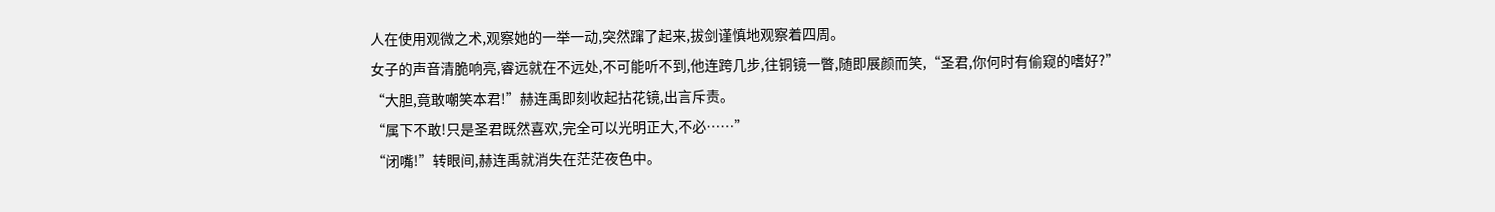人在使用观微之术,观察她的一举一动,突然蹿了起来,拔剑谨慎地观察着四周。
女子的声音清脆响亮,睿远就在不远处,不可能听不到,他连跨几步,往铜镜一瞥,随即展颜而笑,“圣君,你何时有偷窥的嗜好?”
“大胆,竟敢嘲笑本君!”赫连禹即刻收起拈花镜,出言斥责。
“属下不敢!只是圣君既然喜欢,完全可以光明正大,不必……”
“闭嘴!”转眼间,赫连禹就消失在茫茫夜色中。